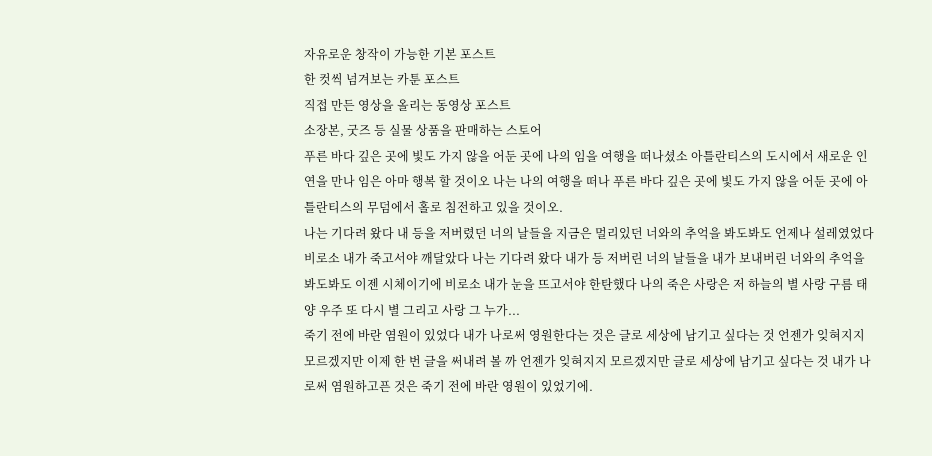자유로운 창작이 가능한 기본 포스트
한 컷씩 넘겨보는 카툰 포스트
직접 만든 영상을 올리는 동영상 포스트
소장본, 굿즈 등 실물 상품을 판매하는 스토어
푸른 바다 깊은 곳에 빛도 가지 않을 어둔 곳에 나의 임을 여행을 떠나셨소 아틀란티스의 도시에서 새로운 인연을 만나 임은 아마 행복 할 것이오 나는 나의 여행을 떠나 푸른 바다 깊은 곳에 빛도 가지 않을 어둔 곳에 아틀란티스의 무덤에서 홀로 침전하고 있을 것이오.
나는 기다려 왔다 내 등을 저버렸던 너의 날들을 지금은 멀리있던 너와의 추억을 봐도봐도 언제나 설레였었다 비로소 내가 죽고서야 깨달았다 나는 기다려 왔다 내가 등 저버린 너의 날들을 내가 보내버린 너와의 추억을 봐도봐도 이젠 시체이기에 비로소 내가 눈을 뜨고서야 한탄했다 나의 죽은 사랑은 저 하늘의 별 사랑 구름 태양 우주 또 다시 별 그리고 사랑 그 누가...
죽기 전에 바란 염원이 있었다 내가 나로써 영원한다는 것은 글로 세상에 남기고 싶다는 것 언젠가 잊혀지지 모르겠지만 이제 한 번 글을 써내려 볼 까 언젠가 잊혀지지 모르겠지만 글로 세상에 남기고 싶다는 것 내가 나로써 염원하고픈 것은 죽기 전에 바란 영원이 있었기에.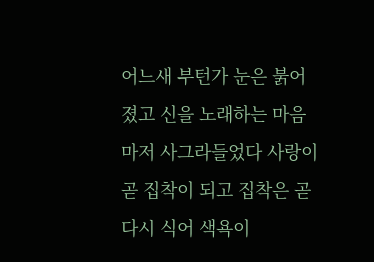어느새 부턴가 눈은 붉어졌고 신을 노래하는 마음마저 사그라들었다 사랑이 곧 집착이 되고 집착은 곧 다시 식어 색욕이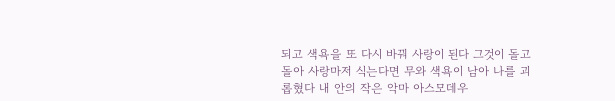되고 색욕을 또 다시 바꿔 사랑이 된다 그것이 돌고돌아 사랑마저 식는다면 무와 색욕이 남아 나를 괴롭혔다 내 안의 작은 악마 아스모데우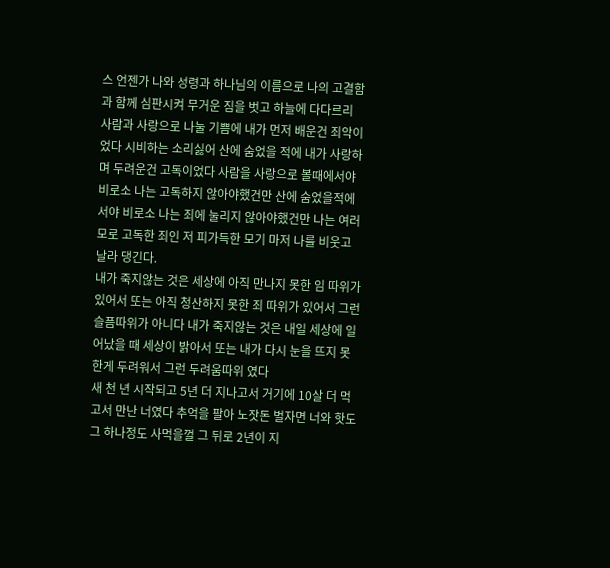스 언젠가 나와 성령과 하나님의 이름으로 나의 고결함과 함께 심판시켜 무거운 짐을 벗고 하늘에 다다르리
사람과 사랑으로 나눌 기쁨에 내가 먼저 배운건 죄악이었다 시비하는 소리싫어 산에 숨었을 적에 내가 사랑하며 두려운건 고독이었다 사람을 사랑으로 볼때에서야 비로소 나는 고독하지 않아야했건만 산에 숨었을적에서야 비로소 나는 죄에 눌리지 않아야했건만 나는 여러모로 고독한 죄인 저 피가득한 모기 마저 나를 비웃고 날라 댕긴다.
내가 죽지않는 것은 세상에 아직 만나지 못한 임 따위가 있어서 또는 아직 청산하지 못한 죄 따위가 있어서 그런 슬픔따위가 아니다 내가 죽지않는 것은 내일 세상에 일어났을 때 세상이 밝아서 또는 내가 다시 눈을 뜨지 못한게 두려워서 그런 두려움따위 였다
새 천 년 시작되고 5년 더 지나고서 거기에 10살 더 먹고서 만난 너였다 추억을 팔아 노잣돈 벌자면 너와 핫도그 하나정도 사먹을껄 그 뒤로 2년이 지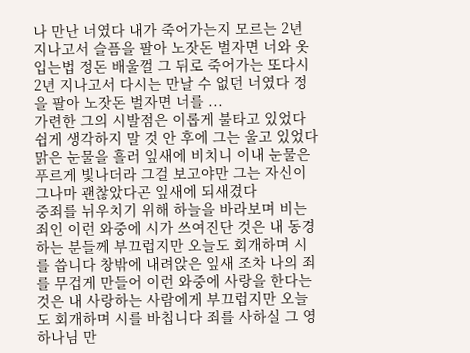나 만난 너였다 내가 죽어가는지 모르는 2년 지나고서 슬픔을 팔아 노잣돈 벌자면 너와 옷 입는법 정돈 배울껄 그 뒤로 죽어가는 또다시 2년 지나고서 다시는 만날 수 없던 너였다 정을 팔아 노잣돈 벌자면 너를 ...
가련한 그의 시발점은 이롭게 불타고 있었다 쉽게 생각하지 말 것 안 후에 그는 울고 있었다 맑은 눈물을 흘러 잎새에 비치니 이내 눈물은 푸르게 빛나더라 그걸 보고야만 그는 자신이 그나마 괜찮았다곤 잎새에 되새겼다
중죄를 뉘우치기 위해 하늘을 바라보며 비는 죄인 이런 와중에 시가 쓰여진단 것은 내 동경하는 분들께 부끄럽지만 오늘도 회개하며 시를 씁니다 창밖에 내려앉은 잎새 조차 나의 죄를 무겁게 만들어 이런 와중에 사랑을 한다는 것은 내 사랑하는 사람에게 부끄럽지만 오늘도 회개하며 시를 바칩니다 죄를 사하실 그 영 하나님 만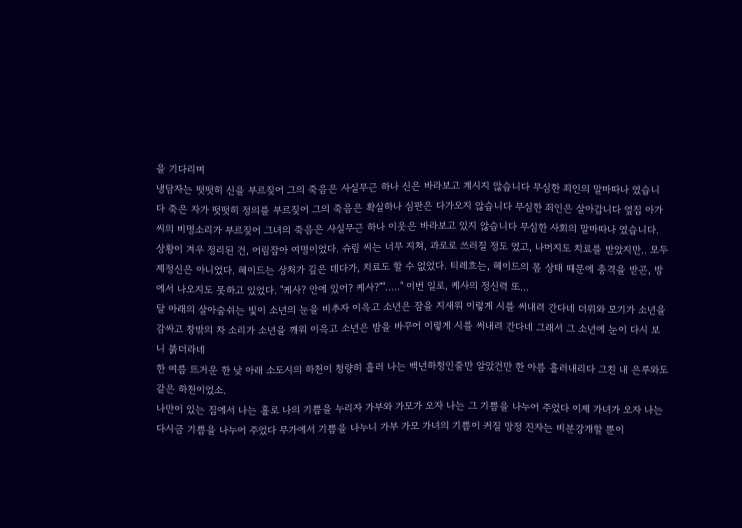을 기다리며
냉담자는 떳떳히 신을 부르짖어 그의 죽음은 사실무근 하나 신은 바라보고 계시지 않습니다 무심한 죄인의 말마따나 였습니다 죽은 자가 떳떳히 정의를 부르짖어 그의 죽음은 확실하나 심판은 다가오지 않습니다 무심한 죄인은 살아갑니다 옆집 아가씨의 비명소리가 부르짖어 그녀의 죽음은 사실무근 하나 이웃은 바라보고 있지 않습니다 무심한 사회의 말마따나 였습니다.
상황이 겨우 정리된 건, 어림잡아 여명이었다. 슈림 씨는 너무 지쳐, 과로로 쓰러질 정도 였고, 나머지도 치료를 받았지만.. 모두 제정신은 아니었다. 헤이드는 상처가 깊은 데다가, 치료도 할 수 없었다. 티레흐는, 헤이드의 몸 상태 때문에 충격을 받곤, 방에서 나오지도 못하고 있었다. "케사? 안에 있어? 케사?""....." 이번 일로, 케사의 정신력 또...
달 아래의 살아숨쉬는 빛이 소년의 눈을 비추자 이윽고 소년은 잠을 지새워 이렇게 시를 써내려 간다네 더위와 모기가 소년을 감싸고 창밖의 차 소리가 소년을 깨워 이윽고 소년은 밤을 바꾸어 이렇게 시를 써내려 간다네 그래서 그 소년에 눈이 다시 보니 붉더라네
한 여름 뜨거운 한 낮 아래 소도시의 하천이 청량히 흘러 나는 백년하청인줄만 알았건만 한 아름 흘러내리다 그친 내 은루와도 같은 하천이었소.
나만이 있는 집에서 나는 홀로 나의 기쁨을 누리자 가부와 가모가 오자 나는 그 기쁨을 나누어 주었다 이제 가녀가 오자 나는 다시금 기쁨을 나누어 주었다 무가에서 기쁨을 나누니 가부 가모 가녀의 기쁨이 커질 망정 진자는 비분강개할 뿐이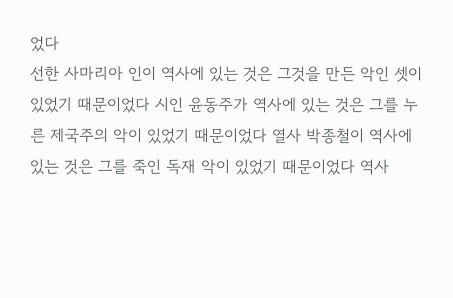었다
선한 사마리아 인이 역사에 있는 것은 그것을 만든 악인 셋이 있었기 때문이었다 시인 윤동주가 역사에 있는 것은 그를 누른 제국주의 악이 있었기 때문이었다 열사 박종철이 역사에 있는 것은 그를 죽인 독재 악이 있었기 때문이었다 역사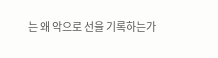는 왜 악으로 선을 기록하는가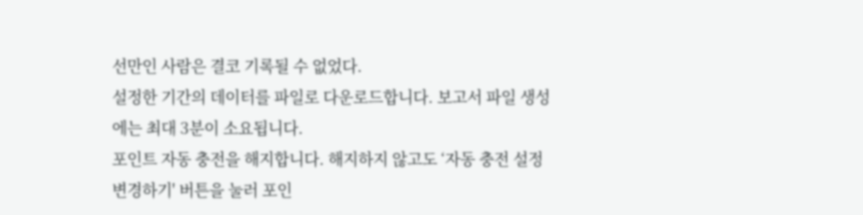선만인 사람은 결코 기록될 수 없었다.
설정한 기간의 데이터를 파일로 다운로드합니다. 보고서 파일 생성에는 최대 3분이 소요됩니다.
포인트 자동 충전을 해지합니다. 해지하지 않고도 ‘자동 충전 설정 변경하기' 버튼을 눌러 포인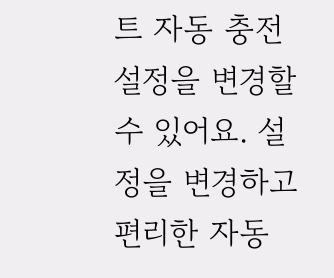트 자동 충전 설정을 변경할 수 있어요. 설정을 변경하고 편리한 자동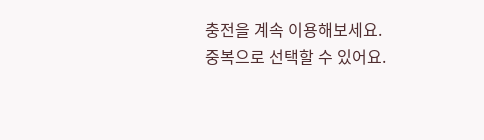충전을 계속 이용해보세요.
중복으로 선택할 수 있어요.